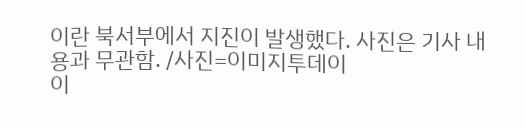이란 북서부에서 지진이 발생했다. 사진은 기사 내용과 무관함. /사진=이미지투데이
이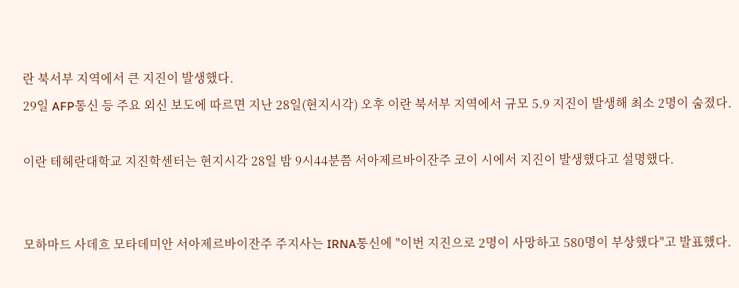란 북서부 지역에서 큰 지진이 발생했다.
29일 AFP통신 등 주요 외신 보도에 따르면 지난 28일(현지시각) 오후 이란 북서부 지역에서 규모 5.9 지진이 발생해 최소 2명이 숨졌다.

이란 테헤란대학교 지진학센터는 현지시각 28일 밤 9시44분쯤 서아제르바이잔주 코이 시에서 지진이 발생했다고 설명했다.


모하마드 사데흐 모타데미안 서아제르바이잔주 주지사는 IRNA통신에 "이번 지진으로 2명이 사망하고 580명이 부상했다"고 발표했다.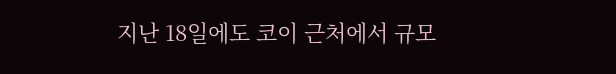지난 18일에도 코이 근처에서 규모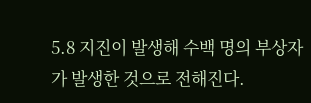5.8 지진이 발생해 수백 명의 부상자가 발생한 것으로 전해진다.